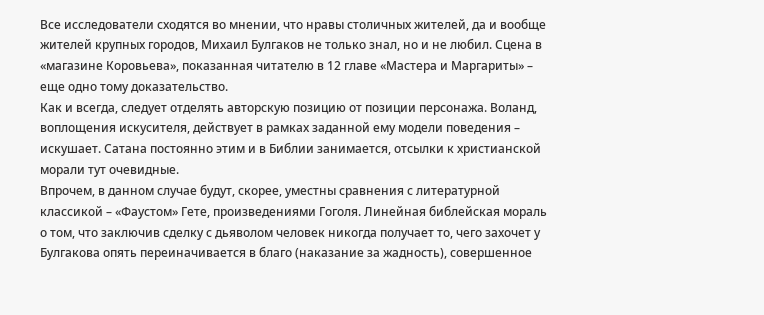Все исследователи сходятся во мнении, что нравы столичных жителей, да и вообще жителей крупных городов, Михаил Булгаков не только знал, но и не любил. Сцена в «магазине Коровьева», показанная читателю в 12 главе «Мастера и Маргариты» – еще одно тому доказательство.
Как и всегда, следует отделять авторскую позицию от позиции персонажа. Воланд, воплощения искусителя, действует в рамках заданной ему модели поведения – искушает. Сатана постоянно этим и в Библии занимается, отсылки к христианской морали тут очевидные.
Впрочем, в данном случае будут, скорее, уместны сравнения с литературной классикой – «Фаустом» Гете, произведениями Гоголя. Линейная библейская мораль о том, что заключив сделку с дьяволом человек никогда получает то, чего захочет у Булгакова опять переиначивается в благо (наказание за жадность), совершенное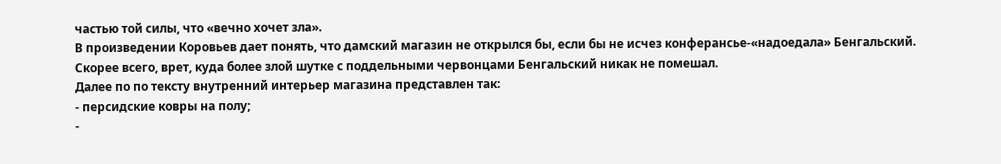частью той силы, что «вечно хочет зла».
В произведении Коровьев дает понять, что дамский магазин не открылся бы, если бы не исчез конферансье-«надоедала» Бенгальский. Скорее всего, врет, куда более злой шутке с поддельными червонцами Бенгальский никак не помешал.
Далее по по тексту внутренний интерьер магазина представлен так:
- персидские ковры на полу;
-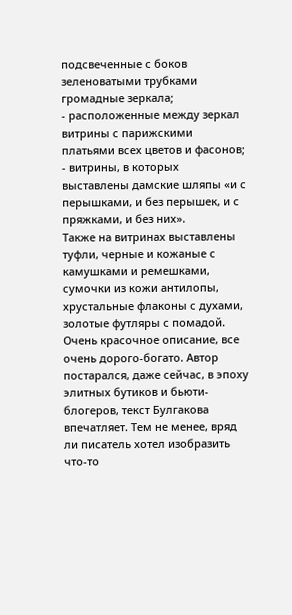подсвеченные с боков зеленоватыми трубками громадные зеркала;
- расположенные между зеркал витрины с парижскими платьями всех цветов и фасонов;
- витрины, в которых выставлены дамские шляпы «и с перышками, и без перышек, и с пряжками, и без них».
Также на витринах выставлены туфли, черные и кожаные с камушками и ремешками, сумочки из кожи антилопы, хрустальные флаконы с духами, золотые футляры с помадой.
Очень красочное описание, все очень дорого-богато. Автор постарался, даже сейчас, в эпоху элитных бутиков и бьюти-блогеров, текст Булгакова впечатляет. Тем не менее, вряд ли писатель хотел изобразить что-то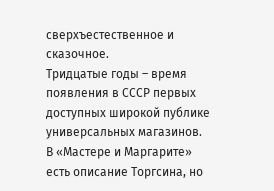сверхъестественное и сказочное.
Тридцатые годы – время появления в СССР первых доступных широкой публике универсальных магазинов. В «Мастере и Маргарите» есть описание Торгсина, но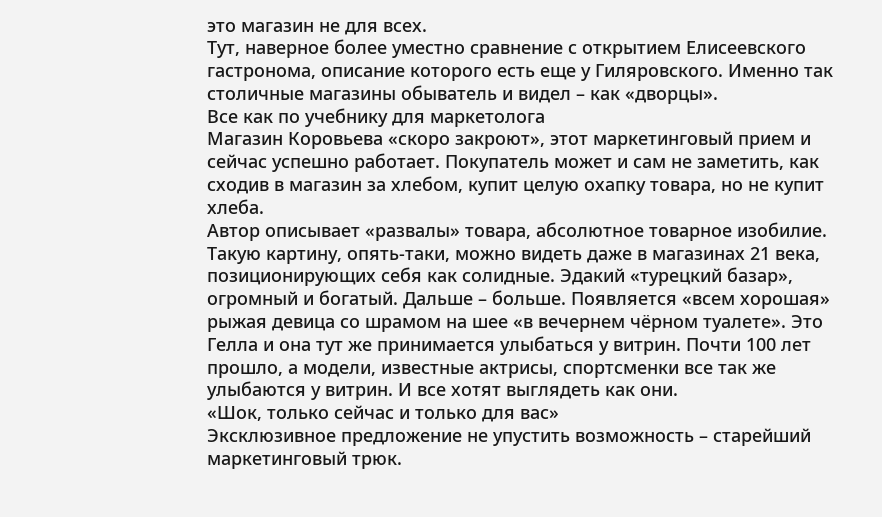это магазин не для всех.
Тут, наверное более уместно сравнение с открытием Елисеевского гастронома, описание которого есть еще у Гиляровского. Именно так столичные магазины обыватель и видел – как «дворцы».
Все как по учебнику для маркетолога
Магазин Коровьева «скоро закроют», этот маркетинговый прием и сейчас успешно работает. Покупатель может и сам не заметить, как сходив в магазин за хлебом, купит целую охапку товара, но не купит хлеба.
Автор описывает «развалы» товара, абсолютное товарное изобилие. Такую картину, опять-таки, можно видеть даже в магазинах 21 века, позиционирующих себя как солидные. Эдакий «турецкий базар», огромный и богатый. Дальше – больше. Появляется «всем хорошая» рыжая девица со шрамом на шее «в вечернем чёрном туалете». Это Гелла и она тут же принимается улыбаться у витрин. Почти 100 лет прошло, а модели, известные актрисы, спортсменки все так же улыбаются у витрин. И все хотят выглядеть как они.
«Шок, только сейчас и только для вас»
Эксклюзивное предложение не упустить возможность – старейший маркетинговый трюк.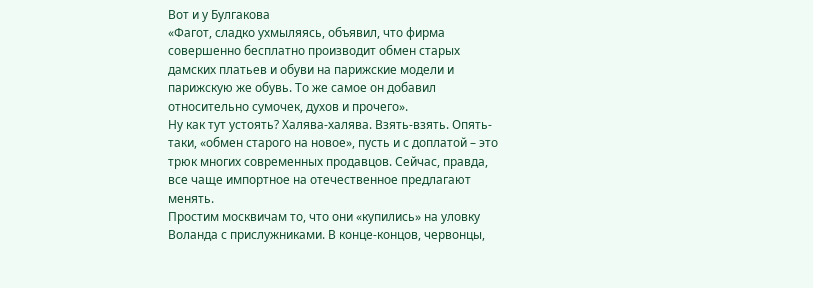Вот и у Булгакова
«Фагот, сладко ухмыляясь, объявил, что фирма совершенно бесплатно производит обмен старых дамских платьев и обуви на парижские модели и парижскую же обувь. То же самое он добавил относительно сумочек, духов и прочего».
Ну как тут устоять? Халява-халява. Взять-взять. Опять-таки, «обмен старого на новое», пусть и с доплатой – это трюк многих современных продавцов. Сейчас, правда, все чаще импортное на отечественное предлагают менять.
Простим москвичам то, что они «купились» на уловку Воланда с прислужниками. В конце-концов, червонцы,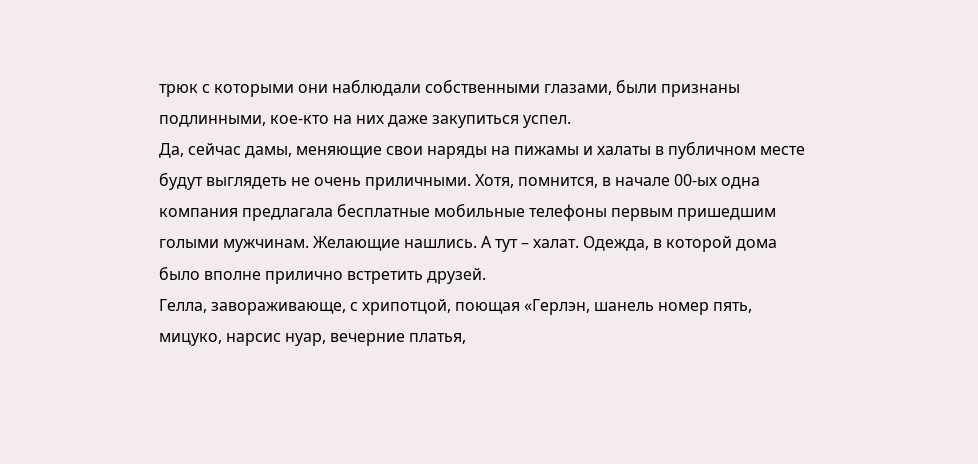трюк с которыми они наблюдали собственными глазами, были признаны подлинными, кое-кто на них даже закупиться успел.
Да, сейчас дамы, меняющие свои наряды на пижамы и халаты в публичном месте будут выглядеть не очень приличными. Хотя, помнится, в начале 00-ых одна компания предлагала бесплатные мобильные телефоны первым пришедшим голыми мужчинам. Желающие нашлись. А тут – халат. Одежда, в которой дома было вполне прилично встретить друзей.
Гелла, завораживающе, с хрипотцой, поющая «Герлэн, шанель номер пять, мицуко, нарсис нуар, вечерние платья,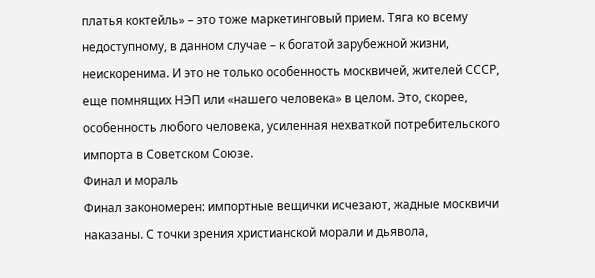платья коктейль» – это тоже маркетинговый прием. Тяга ко всему недоступному, в данном случае – к богатой зарубежной жизни, неискоренима. И это не только особенность москвичей, жителей СССР, еще помнящих НЭП или «нашего человека» в целом. Это, скорее, особенность любого человека, усиленная нехваткой потребительского импорта в Советском Союзе.
Финал и мораль
Финал закономерен: импортные вещички исчезают, жадные москвичи наказаны. С точки зрения христианской морали и дьявола,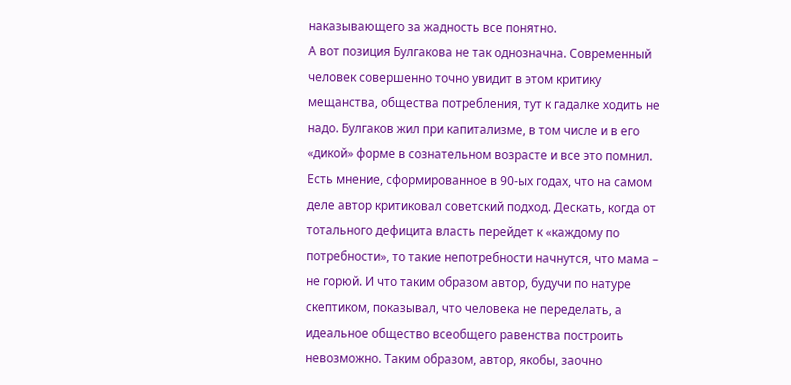наказывающего за жадность все понятно.
А вот позиция Булгакова не так однозначна. Современный человек совершенно точно увидит в этом критику мещанства, общества потребления, тут к гадалке ходить не надо. Булгаков жил при капитализме, в том числе и в его «дикой» форме в сознательном возрасте и все это помнил.
Есть мнение, сформированное в 90-ых годах, что на самом деле автор критиковал советский подход. Дескать, когда от тотального дефицита власть перейдет к «каждому по потребности», то такие непотребности начнутся, что мама – не горюй. И что таким образом автор, будучи по натуре скептиком, показывал, что человека не переделать, а идеальное общество всеобщего равенства построить невозможно. Таким образом, автор, якобы, заочно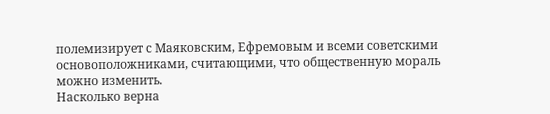полемизирует с Маяковским, Ефремовым и всеми советскими основоположниками, считающими, что общественную мораль можно изменить.
Насколько верна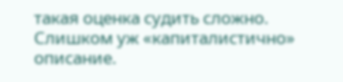такая оценка судить сложно. Слишком уж «капиталистично» описание.